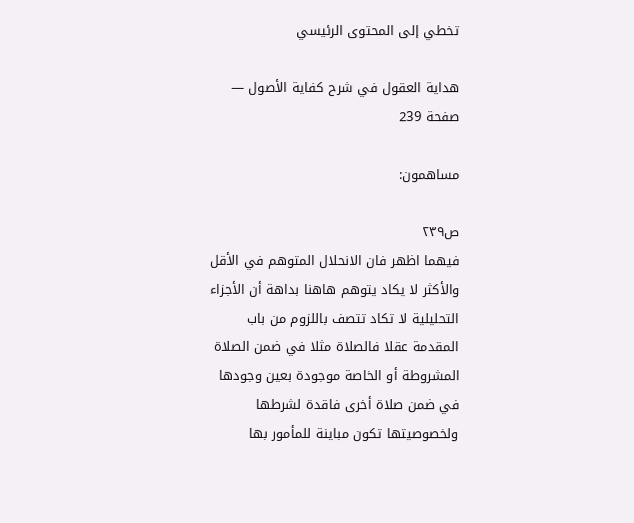تخطي إلى المحتوى الرئيسي

هداية العقول في شرح كفاية الأصول — صفحة 239

مساهمون:

ص٢٣٩
فيهما اظهر فان الانحلال المتوهم في الأقل والأكثر لا يكاد يتوهم هاهنا بداهة أن الأجزاء التحليلية لا تكاد تتصف باللزوم من باب المقدمة عقلا فالصلاة مثلا في ضمن الصلاة المشروطة أو الخاصة موجودة بعين وجودها في ضمن صلاة أخرى فاقدة لشرطها ولخصوصيتها تكون مباينة للمأمور بها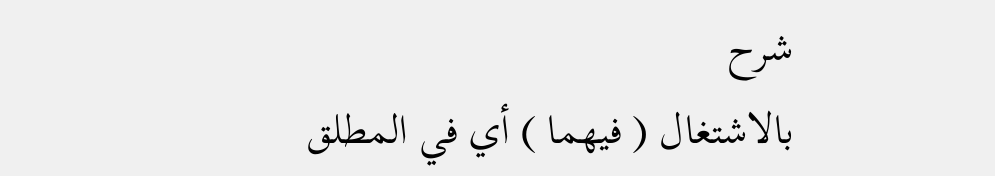شرح
بالاشتغال ( فيهما ) أي في المطلق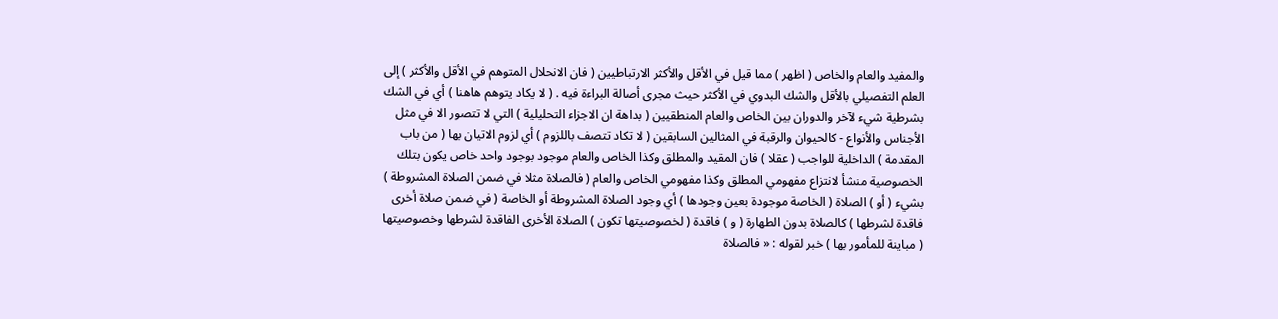والمفيد والعام والخاص ( اظهر ) مما قيل في الأقل والأكثر الارتباطيين ( فان الانحلال المتوهم في الأقل والأكثر ) إلى العلم التفصيلي بالأقل والشك البدوي في الأكثر حيث مجرى أصالة البراءة فيه . ( لا يكاد يتوهم هاهنا ) أي في الشك بشرطية شيء لآخر والدوران بين الخاص والعام المنطقيين ( بداهة ان الاجزاء التحليلية ) التي لا تتصور الا في مثل الأجناس والأنواع - كالحيوان والرقبة في المثالين السابقين ( لا تكاد تتصف باللزوم ) أي لزوم الاتيان بها ( من باب المقدمة ) الداخلية للواجب ( عقلا ) فان المقيد والمطلق وكذا الخاص والعام موجود بوجود واحد خاص يكون بتلك الخصوصية منشأ لانتزاع مفهومي المطلق وكذا مفهومي الخاص والعام ( فالصلاة مثلا في ضمن الصلاة المشروطة ) بشيء ( أو ) الصلاة ( الخاصة موجودة بعين وجودها ) أي وجود الصلاة المشروطة أو الخاصة ( في ضمن صلاة أخرى فاقدة لشرطها ) كالصلاة بدون الطهارة ( و ) فاقدة ( لخصوصيتها تكون ) الصلاة الأخرى الفاقدة لشرطها وخصوصيتها ( مباينة للمأمور بها ) خبر لقوله : « فالصلاة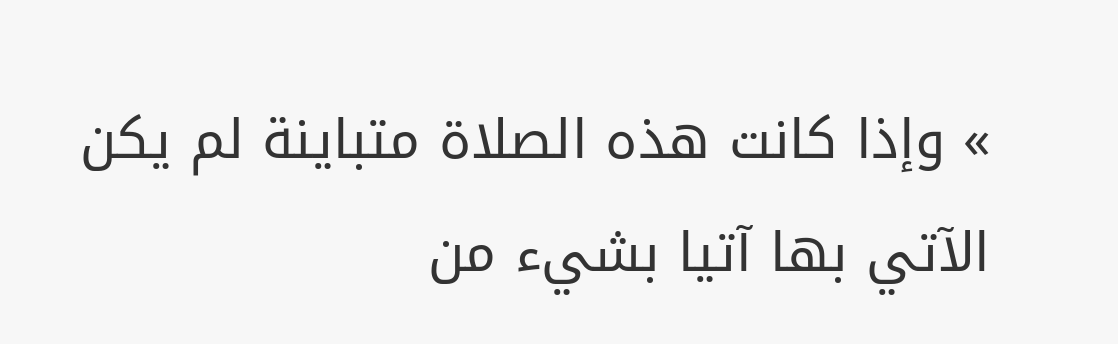» وإذا كانت هذه الصلاة متباينة لم يكن الآتي بها آتيا بشيء من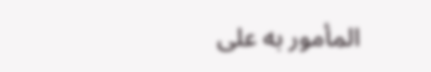المأمور به على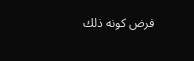فرض كونه ذلك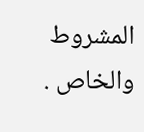المشروط والخاص .